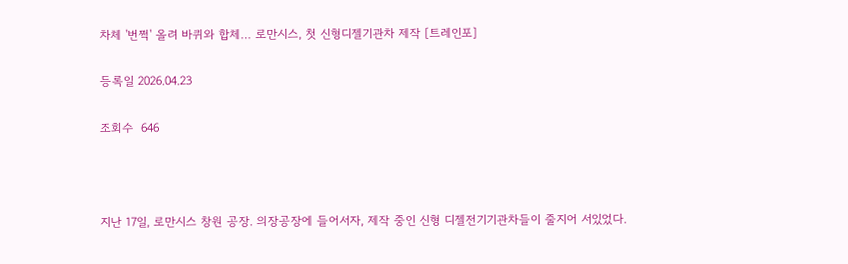차체 '번쩍' 올려 바퀴와 합체… 로만시스, 첫 신형디젤기관차 제작 [트레인포]

등록일 2026.04.23

조회수  646



지난 17일, 로만시스 창원 공장. 의장공장에 들어서자, 제작 중인 신형 디젤전기기관차들이 줄지어 서있었다.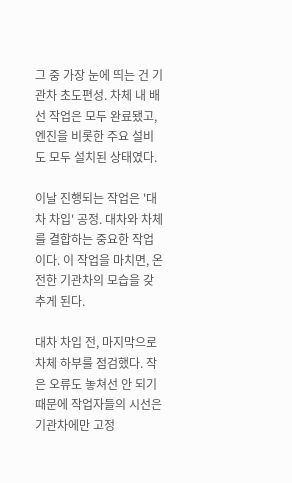그 중 가장 눈에 띄는 건 기관차 초도편성. 차체 내 배선 작업은 모두 완료됐고, 엔진을 비롯한 주요 설비도 모두 설치된 상태였다.

이날 진행되는 작업은 '대차 차입' 공정. 대차와 차체를 결합하는 중요한 작업이다. 이 작업을 마치면, 온전한 기관차의 모습을 갖추게 된다.

대차 차입 전, 마지막으로 차체 하부를 점검했다. 작은 오류도 놓쳐선 안 되기 때문에 작업자들의 시선은 기관차에만 고정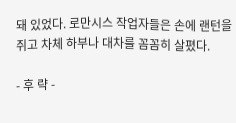돼 있었다. 로만시스 작업자들은 손에 랜턴을 쥐고 차체 하부나 대차를 꼼꼼히 살폈다.

- 후 략 -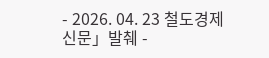- 2026. 04. 23 철도경제신문」발췌 -